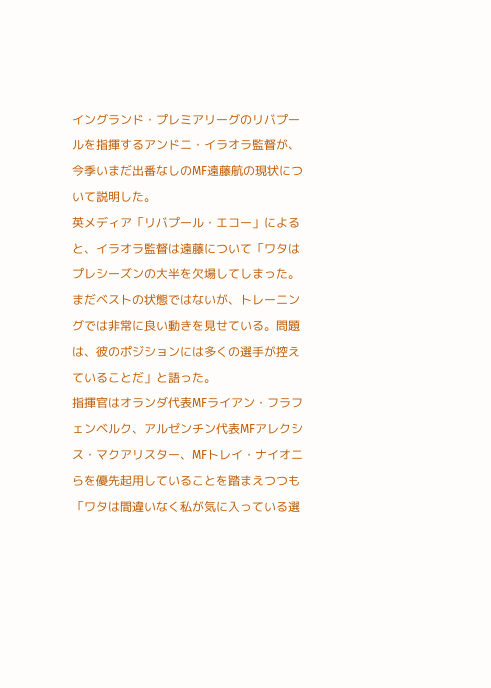イングランド・プレミアリーグのリバプールを指揮するアンドニ・イラオラ監督が、今季いまだ出番なしのMF遠藤航の現状について説明した。
英メディア「リバプール・エコー」によると、イラオラ監督は遠藤について「ワタはプレシーズンの大半を欠場してしまった。まだベストの状態ではないが、トレーニングでは非常に良い動きを見せている。問題は、彼のポジションには多くの選手が控えていることだ」と語った。
指揮官はオランダ代表MFライアン・フラフェンベルク、アルゼンチン代表MFアレクシス・マクアリスター、MFトレイ・ナイオニらを優先起用していることを踏まえつつも「ワタは間違いなく私が気に入っている選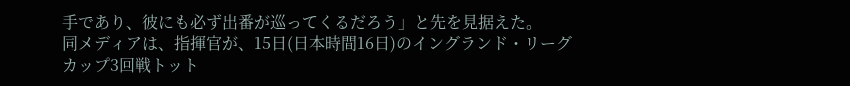手であり、彼にも必ず出番が巡ってくるだろう」と先を見据えた。
同メディアは、指揮官が、15日(日本時間16日)のイングランド・リーグカップ3回戦トット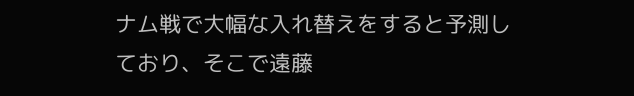ナム戦で大幅な入れ替えをすると予測しており、そこで遠藤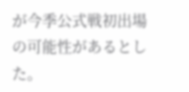が今季公式戦初出場の可能性があるとした。